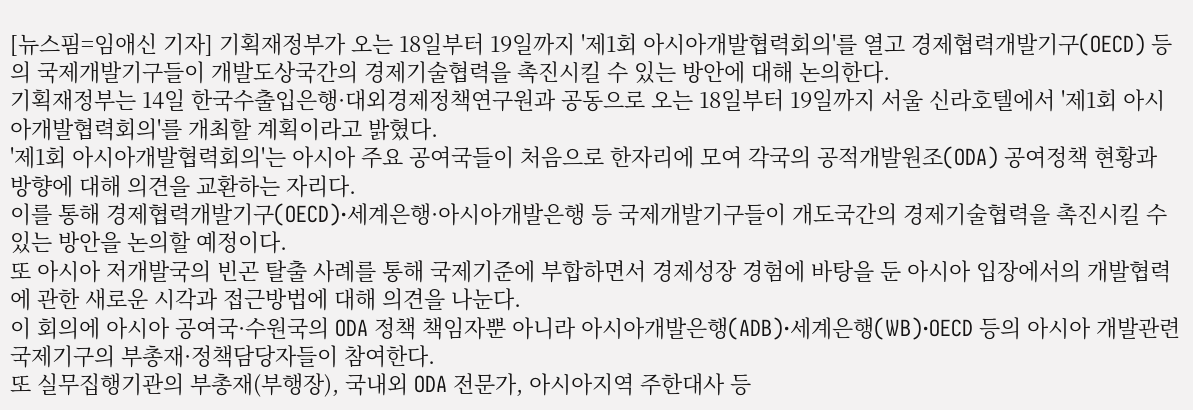[뉴스핌=임애신 기자] 기획재정부가 오는 18일부터 19일까지 '제1회 아시아개발협력회의'를 열고 경제협력개발기구(OECD) 등의 국제개발기구들이 개발도상국간의 경제기술협력을 촉진시킬 수 있는 방안에 대해 논의한다.
기획재정부는 14일 한국수출입은행·대외경제정책연구원과 공동으로 오는 18일부터 19일까지 서울 신라호텔에서 '제1회 아시아개발협력회의'를 개최할 계획이라고 밝혔다.
'제1회 아시아개발협력회의'는 아시아 주요 공여국들이 처음으로 한자리에 모여 각국의 공적개발원조(ODA) 공여정책 현황과 방향에 대해 의견을 교환하는 자리다.
이를 통해 경제협력개발기구(OECD)·세계은행·아시아개발은행 등 국제개발기구들이 개도국간의 경제기술협력을 촉진시킬 수 있는 방안을 논의할 예정이다.
또 아시아 저개발국의 빈곤 탈출 사례를 통해 국제기준에 부합하면서 경제성장 경험에 바탕을 둔 아시아 입장에서의 개발협력에 관한 새로운 시각과 접근방법에 대해 의견을 나눈다.
이 회의에 아시아 공여국·수원국의 ODA 정책 책임자뿐 아니라 아시아개발은행(ADB)·세계은행(WB)·OECD 등의 아시아 개발관련 국제기구의 부총재·정책담당자들이 참여한다.
또 실무집행기관의 부총재(부행장), 국내외 ODA 전문가, 아시아지역 주한대사 등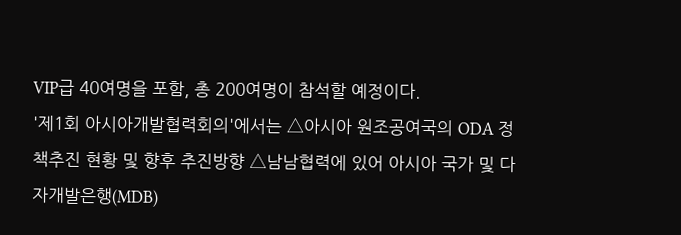VIP급 40여명을 포함, 총 200여명이 참석할 예정이다.
'제1회 아시아개발협력회의'에서는 △아시아 원조공여국의 ODA 정책추진 현황 및 향후 추진방향 △남남협력에 있어 아시아 국가 및 다자개발은행(MDB)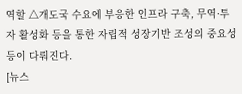역할 △개도국 수요에 부응한 인프라 구축, 무역·투자 활성화 등을 통한 자립적 성장기반 조성의 중요성 등이 다뤄진다.
[뉴스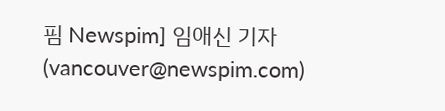핌 Newspim] 임애신 기자 (vancouver@newspim.com)